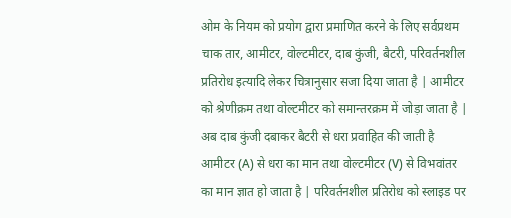ओम के नियम को प्रयोग द्वारा प्रमाणित करने के लिए सर्वप्रथम चाक तार, आमीटर, वोल्टमीटर, दाब कुंजी, बैटरी, परिवर्तनशील प्रतिरोध इत्यादि लेकर चित्रानुसार सजा दिया जाता है | आमीटर को श्रेणीक्रम तथा वोल्टमीटर को समान्तरक्रम में जोड़ा जाता है |
अब दाब कुंजी दबाकर बैटरी से धरा प्रवाहित की जाती है आमीटर (A) से धरा का मान तथा वोल्टमीटर (V) से विभवांतर का मान ज्ञात हो जाता है | परिवर्तनशील प्रतिरोध को स्लाइड पर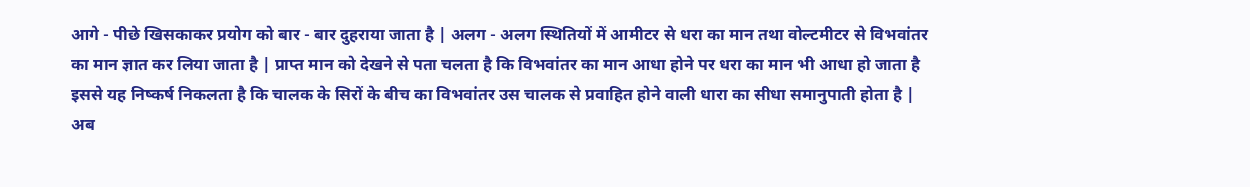आगे - पीछे खिसकाकर प्रयोग को बार - बार दुहराया जाता है | अलग - अलग स्थितियों में आमीटर से धरा का मान तथा वोल्टमीटर से विभवांतर का मान ज्ञात कर लिया जाता है | प्राप्त मान को देखने से पता चलता है कि विभवांतर का मान आधा होने पर धरा का मान भी आधा हो जाता है इससे यह निष्कर्ष निकलता है कि चालक के सिरों के बीच का विभवांतर उस चालक से प्रवाहित होने वाली धारा का सीधा समानुपाती होता है |
अब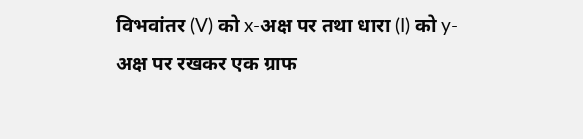विभवांतर (V) को x-अक्ष पर तथा धारा (I) को y-अक्ष पर रखकर एक ग्राफ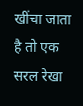खींचा जाता है तो एक सरल रेखा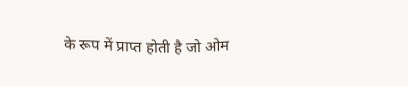के रूप में प्राप्त होती है जो ओम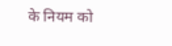के नियम को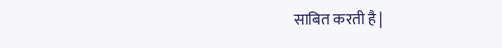साबित करती है |